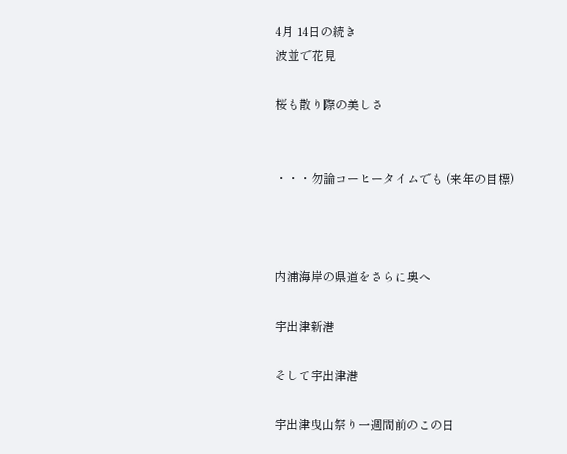4月 14日の続き
波並で花見

桜も散り際の美しさ


・・・勿論コーヒータイムでも (来年の目標)



内浦海岸の県道をさらに奥へ

宇出津新港

そして宇出津港

宇出津曳山祭り一週間前のこの日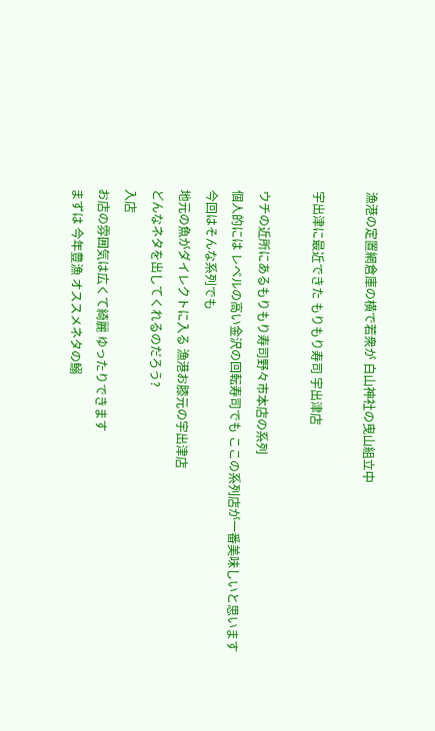漁港の定置網倉庫の横で若衆が 白山神社の曳山組立中

宇出津に最近できた もりもり寿司 宇出津店

ウチの近所にあるもりもり寿司野々市本店の系列
個人的には レベルの高い金沢の回転寿司でも ここの系列店が一番美味しいと思います
今回はそんな系列でも
地元の魚がダイレクトに入る 漁港お膝元の宇出津店
どんなネタを出してくれるのだろう?
入店
お店の雰囲気は広くて綺麗 ゆったりできます
まずは 今年豊漁 オススメネタの鰯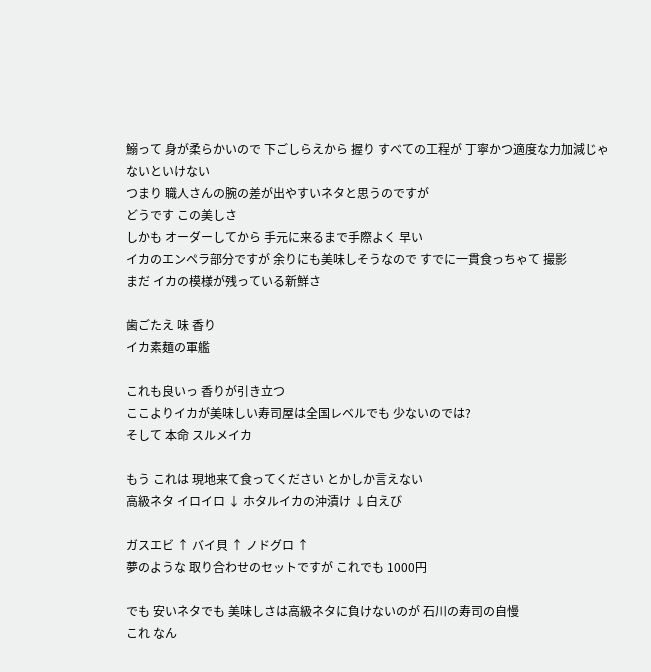鰯って 身が柔らかいので 下ごしらえから 握り すべての工程が 丁寧かつ適度な力加減じゃないといけない
つまり 職人さんの腕の差が出やすいネタと思うのですが
どうです この美しさ
しかも オーダーしてから 手元に来るまで手際よく 早い
イカのエンペラ部分ですが 余りにも美味しそうなので すでに一貫食っちゃて 撮影
まだ イカの模様が残っている新鮮さ

歯ごたえ 味 香り
イカ素麺の軍艦

これも良いっ 香りが引き立つ
ここよりイカが美味しい寿司屋は全国レベルでも 少ないのでは?
そして 本命 スルメイカ

もう これは 現地来て食ってください とかしか言えない
高級ネタ イロイロ ↓ ホタルイカの沖漬け ↓白えび

ガスエビ ↑ バイ貝 ↑ ノドグロ ↑
夢のような 取り合わせのセットですが これでも 1000円

でも 安いネタでも 美味しさは高級ネタに負けないのが 石川の寿司の自慢
これ なん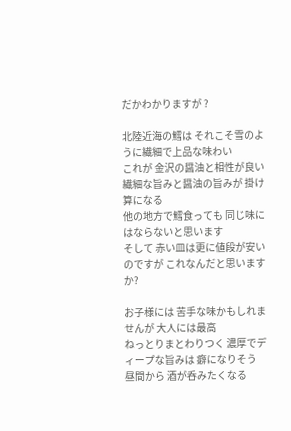だかわかりますが ?

北陸近海の鱈は それこそ雪のように繊細で上品な味わい
これが 金沢の醤油と相性が良い
繊細な旨みと醤油の旨みが 掛け算になる
他の地方で鱈食っても 同じ味にはならないと思います
そして 赤い皿は更に値段が安いのですが これなんだと思いますか?

お子様には 苦手な味かもしれませんが 大人には最高
ねっとりまとわりつく 濃厚でディープな旨みは 癖になりそう
昼間から 酒が呑みたくなる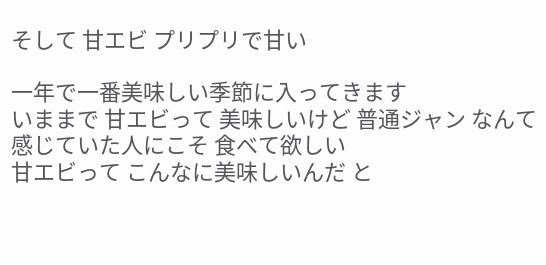そして 甘エビ プリプリで甘い

一年で一番美味しい季節に入ってきます
いままで 甘エビって 美味しいけど 普通ジャン なんて 感じていた人にこそ 食べて欲しい
甘エビって こんなに美味しいんだ と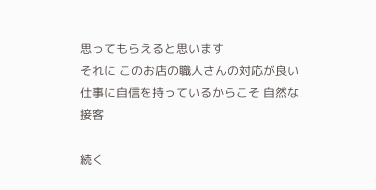思ってもらえると思います
それに このお店の職人さんの対応が良い
仕事に自信を持っているからこそ 自然な接客

続く